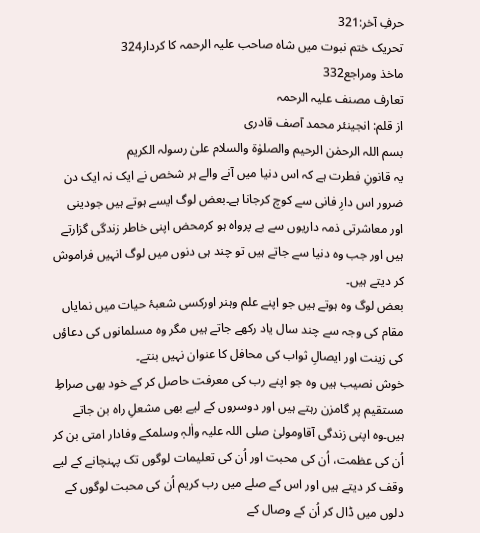حرفِ آخر:321
تحریک ختم نبوت میں شاہ صاحب علیہ الرحمہ کا کردار324
ماخذ ومراجع332
تعارف مصنف علیہ الرحمہ
از قلم: انجینئر محمد آصف قادری
بسم اللہ الرحمٰن الرحیم والصلوٰۃ والسلام علیٰ رسولہ الکریم
یہ قانونِ فطرت ہے کہ اس دنیا میں آنے والے ہر شخص نے ایک نہ ایک دن ضرور اس دارِ فانی سے کوچ کرجانا ہے۔بعض لوگ ایسے ہوتے ہیں جودینی اور معاشرتی ذمہ داریوں سے بے پرواہ ہو کرمحض اپنی خاطر زندگی گزارتے ہیں اور جب وہ دنیا سے جاتے ہیں تو چند ہی دنوں میں لوگ انہیں فراموش کر دیتے ہیں۔
بعض لوگ وہ ہوتے ہیں جو اپنے علم وہنر اورکسی شعبۂ حیات میں نمایاں مقام کی وجہ سے چند سال یاد رکھے جاتے ہیں مگر وہ مسلمانوں کی دعاؤں کی زینت اور ایصالِ ثواب کی محافل کا عنوان نہیں بنتے۔
خوش نصیب ہیں وہ جو اپنے رب کی معرفت حاصل کر کے خود بھی صراطِ مستقیم پر گامزن رہتے ہیں اور دوسروں کے لیے بھی مشعلِ راہ بن جاتے ہیں۔وہ اپنی زندگی آقاومولیٰ صلی اللہ علیہ واٰلہٖ وسلمکے وفادار امتی بن کر اُن کی عظمت، اُن کی محبت اور اُن کی تعلیمات لوگوں تک پہنچانے کے لیے وقف کر دیتے ہیں اور اس کے صلے میں رب کریم اُن کی محبت لوگوں کے دلوں میں ڈال کر اُن کے وصال کے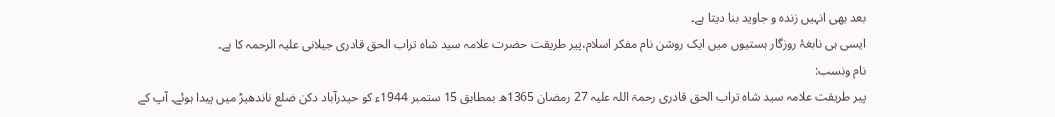بعد بھی انہیں زندہ و جاوید بنا دیتا ہے۔
ایسی ہی نابغۂ روزگار ہستیوں میں ایک روشن نام مفکر اسلام،پیر طریقت حضرت علامہ سید شاہ تراب الحق قادری جیلانی علیہ الرحمہ کا ہے۔
نام ونسب:
پیر طریقت علامہ سید شاہ تراب الحق قادری رحمۃ اللہ علیہ 27 رمضان 1365ھ بمطابق 15 ستمبر 1944ء کو حیدرآباد دکن ضلع ناندھیڑ میں پیدا ہوئے۔ آپ کے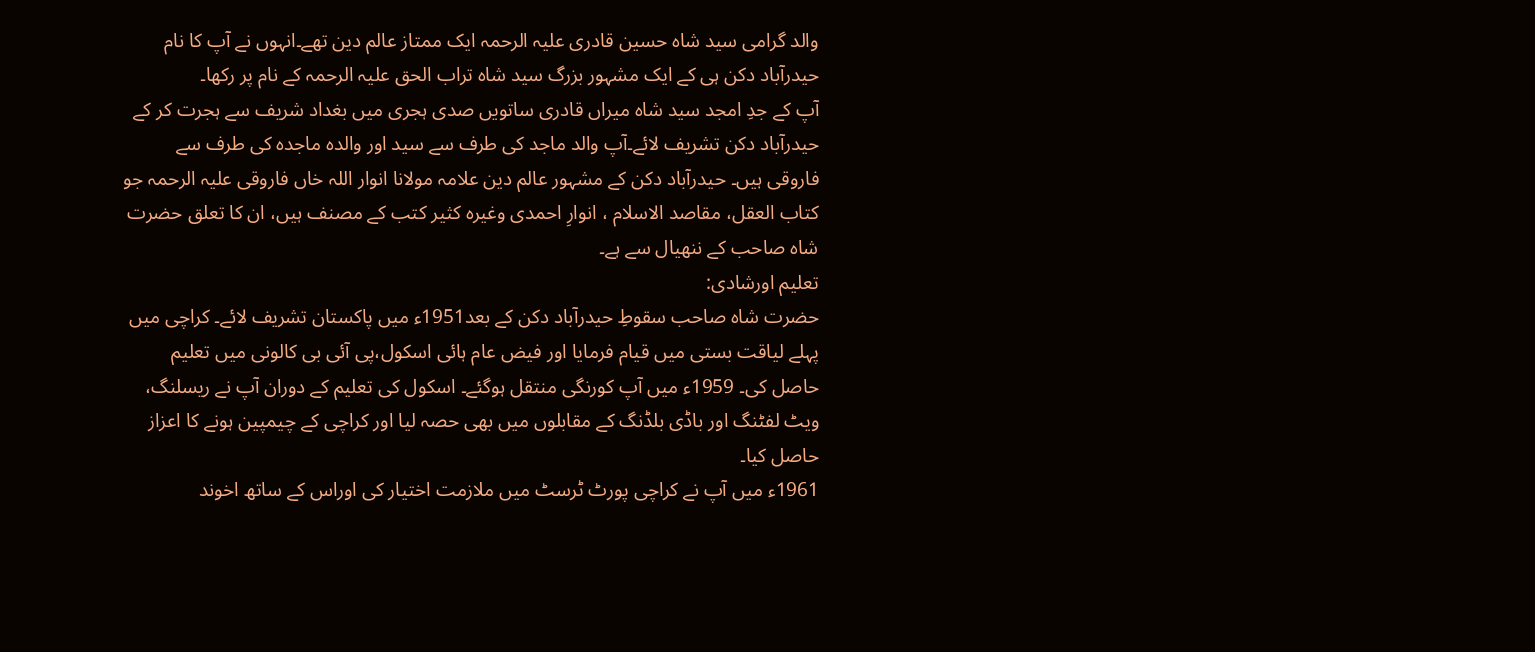والد گرامی سید شاہ حسین قادری علیہ الرحمہ ایک ممتاز عالم دین تھے۔انہوں نے آپ کا نام حیدرآباد دکن ہی کے ایک مشہور بزرگ سید شاہ تراب الحق علیہ الرحمہ کے نام پر رکھا۔
آپ کے جدِ امجد سید شاہ میراں قادری ساتویں صدی ہجری میں بغداد شریف سے ہجرت کر کے حیدرآباد دکن تشریف لائے۔آپ والد ماجد کی طرف سے سید اور والدہ ماجدہ کی طرف سے فاروقی ہیں۔ حیدرآباد دکن کے مشہور عالم دین علامہ مولانا انوار اللہ خاں فاروقی علیہ الرحمہ جو کتاب العقل، مقاصد الاسلام ، انوارِ احمدی وغیرہ کثیر کتب کے مصنف ہیں، ان کا تعلق حضرت شاہ صاحب کے ننھیال سے ہے۔
تعلیم اورشادی:
حضرت شاہ صاحب سقوطِ حیدرآباد دکن کے بعد1951ء میں پاکستان تشریف لائے۔ کراچی میں پہلے لیاقت بستی میں قیام فرمایا اور فیض عام ہائی اسکول،پی آئی بی کالونی میں تعلیم حاصل کی۔ 1959ء میں آپ کورنگی منتقل ہوگئے۔ اسکول کی تعلیم کے دوران آپ نے ریسلنگ، ویٹ لفٹنگ اور باڈی بلڈنگ کے مقابلوں میں بھی حصہ لیا اور کراچی کے چیمپین ہونے کا اعزاز حاصل کیا۔
1961ء میں آپ نے کراچی پورٹ ٹرسٹ میں ملازمت اختیار کی اوراس کے ساتھ اخوند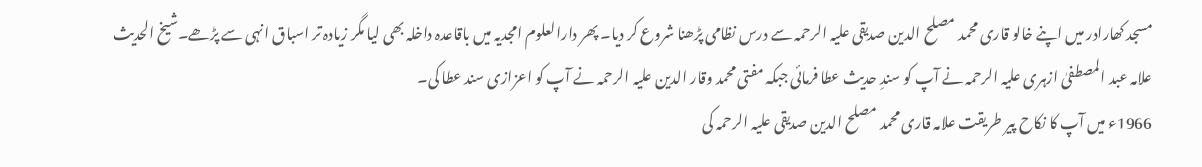مسجد کھارادر میں اپنے خالو قاری محمد مصلح الدین صدیقی علیہ الرحمہ سے درس نظامی پڑھنا شروع کر دیا۔ پھر دارالعلوم امجدیہ میں باقاعدہ داخلہ بھی لیا مگر زیادہ تر اسباق انہی سے پڑھے۔شیخ الحدیث علامہ عبد المصطفیٰ ازہری علیہ الرحمہ نے آپ کو سندِ حدیث عطا فرمائی جبکہ مفتی محمد وقار الدین علیہ الرحمہ نے آپ کو اعزازی سند عطا کی۔
1966ء میں آپ کا نکاح پیر طریقت علامہ قاری محمد مصلح الدین صدیقی علیہ الرحمہ کی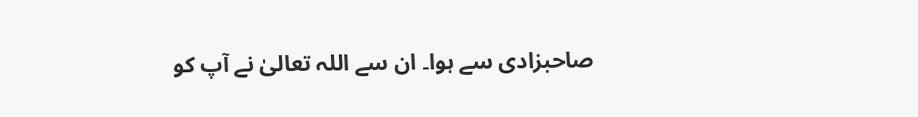صاحبزادی سے ہوا۔ ان سے اللہ تعالیٰ نے آپ کو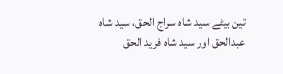تین بیٹے سید شاہ سراج الحق، سید شاہ عبدالحق اور سید شاہ فرید الحق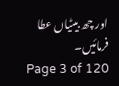اور چھ بیٹیاں عطا فرمائیں۔
Page 3 of 120